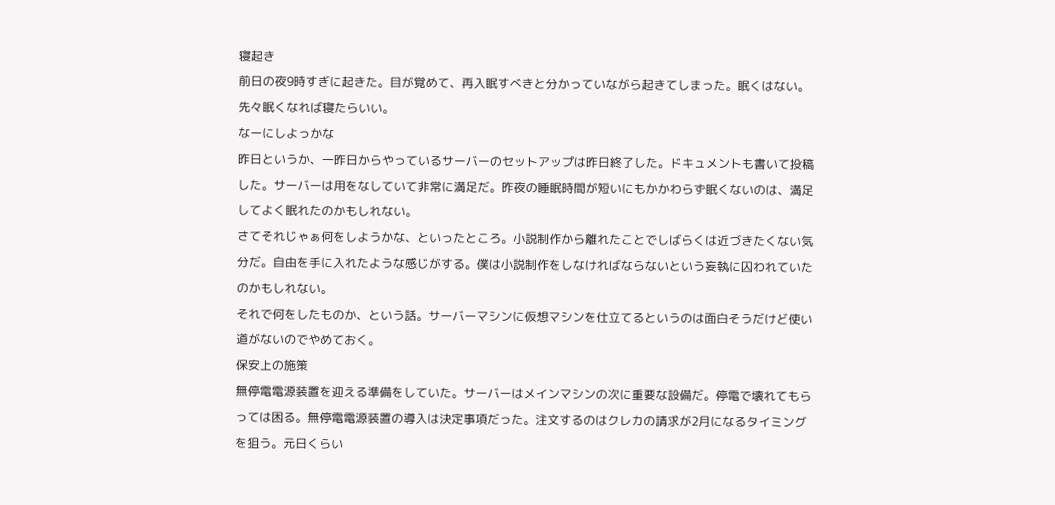寝起き
前日の夜9時すぎに起きた。目が覚めて、再入眠すべきと分かっていながら起きてしまった。眠くはない。先々眠くなれば寝たらいい。
なーにしよっかな
昨日というか、一昨日からやっているサーバーのセットアップは昨日終了した。ドキュメントも書いて投稿した。サーバーは用をなしていて非常に満足だ。昨夜の睡眠時間が短いにもかかわらず眠くないのは、満足してよく眠れたのかもしれない。
さてそれじゃぁ何をしようかな、といったところ。小説制作から離れたことでしばらくは近づきたくない気分だ。自由を手に入れたような感じがする。僕は小説制作をしなければならないという妄執に囚われていたのかもしれない。
それで何をしたものか、という話。サーバーマシンに仮想マシンを仕立てるというのは面白そうだけど使い道がないのでやめておく。
保安上の施策
無停電電源装置を迎える準備をしていた。サーバーはメインマシンの次に重要な設備だ。停電で壊れてもらっては困る。無停電電源装置の導入は決定事項だった。注文するのはクレカの請求が2月になるタイミングを狙う。元日くらい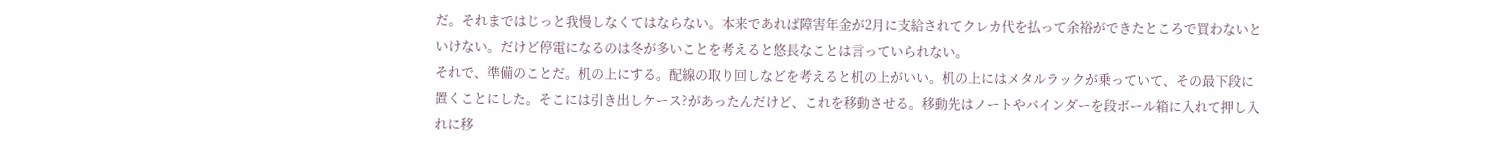だ。それまではじっと我慢しなくてはならない。本来であれば障害年金が2月に支給されてクレカ代を払って余裕ができたところで買わないといけない。だけど停電になるのは冬が多いことを考えると悠長なことは言っていられない。
それで、準備のことだ。机の上にする。配線の取り回しなどを考えると机の上がいい。机の上にはメタルラックが乗っていて、その最下段に置くことにした。そこには引き出しケース?があったんだけど、これを移動させる。移動先はノートやバインダーを段ボール箱に入れて押し入れに移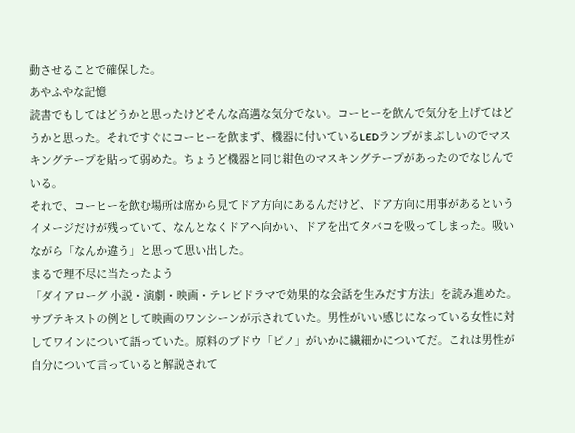動させることで確保した。
あやふやな記憶
読書でもしてはどうかと思ったけどそんな高邁な気分でない。コーヒーを飲んで気分を上げてはどうかと思った。それですぐにコーヒーを飲まず、機器に付いているLEDランプがまぶしいのでマスキングテープを貼って弱めた。ちょうど機器と同じ紺色のマスキングテープがあったのでなじんでいる。
それで、コーヒーを飲む場所は席から見てドア方向にあるんだけど、ドア方向に用事があるというイメージだけが残っていて、なんとなくドアへ向かい、ドアを出てタバコを吸ってしまった。吸いながら「なんか違う」と思って思い出した。
まるで理不尽に当たったよう
「ダイアローグ 小説・演劇・映画・テレビドラマで効果的な会話を生みだす方法」を読み進めた。サブテキストの例として映画のワンシーンが示されていた。男性がいい感じになっている女性に対してワインについて語っていた。原料のブドウ「ピノ」がいかに繊細かについてだ。これは男性が自分について言っていると解説されて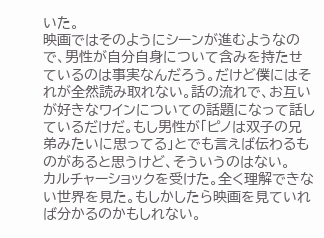いた。
映画ではそのようにシーンが進むようなので、男性が自分自身について含みを持たせているのは事実なんだろう。だけど僕にはそれが全然読み取れない。話の流れで、お互いが好きなワインについての話題になって話しているだけだ。もし男性が「ピノは双子の兄弟みたいに思ってる」とでも言えば伝わるものがあると思うけど、そういうのはない。
カルチャーショックを受けた。全く理解できない世界を見た。もしかしたら映画を見ていれば分かるのかもしれない。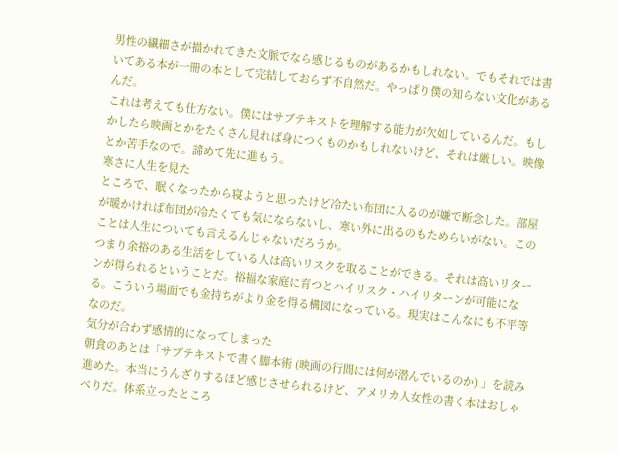男性の繊細さが描かれてきた文脈でなら感じるものがあるかもしれない。でもそれでは書いてある本が一冊の本として完結しておらず不自然だ。やっぱり僕の知らない文化があるんだ。
これは考えても仕方ない。僕にはサブテキストを理解する能力が欠如しているんだ。もしかしたら映画とかをたくさん見れば身につくものかもしれないけど、それは厳しい。映像とか苦手なので。諦めて先に進もう。
寒さに人生を見た
ところで、眠くなったから寝ようと思ったけど冷たい布団に入るのが嫌で断念した。部屋が暖かければ布団が冷たくても気にならないし、寒い外に出るのもためらいがない。このことは人生についても言えるんじゃないだろうか。
つまり余裕のある生活をしている人は高いリスクを取ることができる。それは高いリターンが得られるということだ。裕福な家庭に育つとハイリスク・ハイリターンが可能になる。こういう場面でも金持ちがより金を得る構図になっている。現実はこんなにも不平等なのだ。
気分が合わず感情的になってしまった
朝食のあとは「サブテキストで書く脚本術 (映画の行間には何が潜んでいるのか) 」を読み進めた。本当にうんざりするほど感じさせられるけど、アメリカ人女性の書く本はおしゃべりだ。体系立ったところ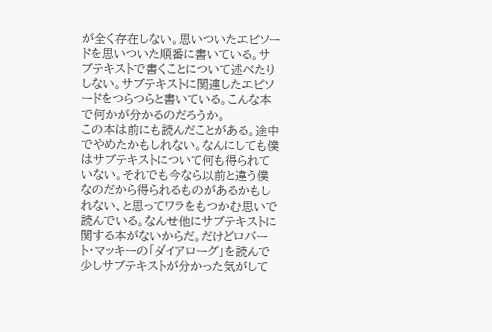が全く存在しない。思いついたエピソードを思いついた順番に書いている。サブテキストで書くことについて述べたりしない。サブテキストに関連したエピソードをつらつらと書いている。こんな本で何かが分かるのだろうか。
この本は前にも読んだことがある。途中でやめたかもしれない。なんにしても僕はサブテキストについて何も得られていない。それでも今なら以前と違う僕なのだから得られるものがあるかもしれない、と思ってワラをもつかむ思いで読んでいる。なんせ他にサブテキストに関する本がないからだ。だけどロバート・マッキーの「ダイアローグ」を読んで少しサブテキストが分かった気がして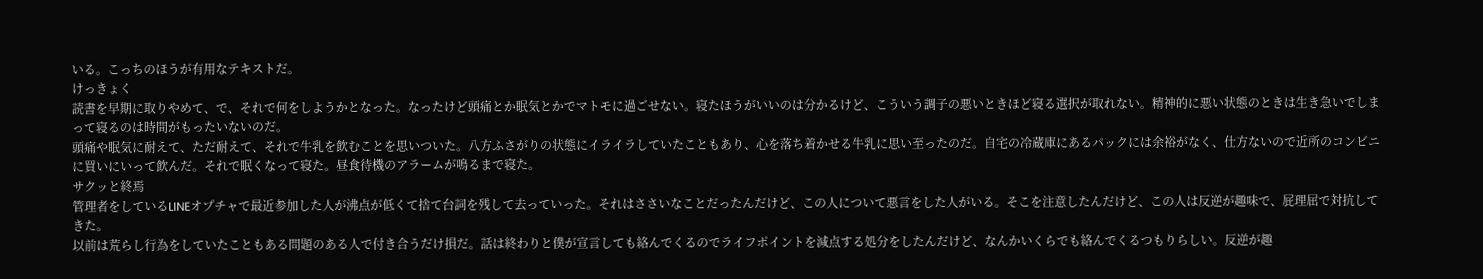いる。こっちのほうが有用なテキストだ。
けっきょく
読書を早期に取りやめて、で、それで何をしようかとなった。なったけど頭痛とか眠気とかでマトモに過ごせない。寝たほうがいいのは分かるけど、こういう調子の悪いときほど寝る選択が取れない。精神的に悪い状態のときは生き急いでしまって寝るのは時間がもったいないのだ。
頭痛や眠気に耐えて、ただ耐えて、それで牛乳を飲むことを思いついた。八方ふさがりの状態にイライラしていたこともあり、心を落ち着かせる牛乳に思い至ったのだ。自宅の冷蔵庫にあるパックには余裕がなく、仕方ないので近所のコンビニに買いにいって飲んだ。それで眠くなって寝た。昼食待機のアラームが鳴るまで寝た。
サクッと終焉
管理者をしているLINEオプチャで最近参加した人が沸点が低くて捨て台詞を残して去っていった。それはささいなことだったんだけど、この人について悪言をした人がいる。そこを注意したんだけど、この人は反逆が趣味で、屁理屈で対抗してきた。
以前は荒らし行為をしていたこともある問題のある人で付き合うだけ損だ。話は終わりと僕が宣言しても絡んでくるのでライフポイントを減点する処分をしたんだけど、なんかいくらでも絡んでくるつもりらしい。反逆が趣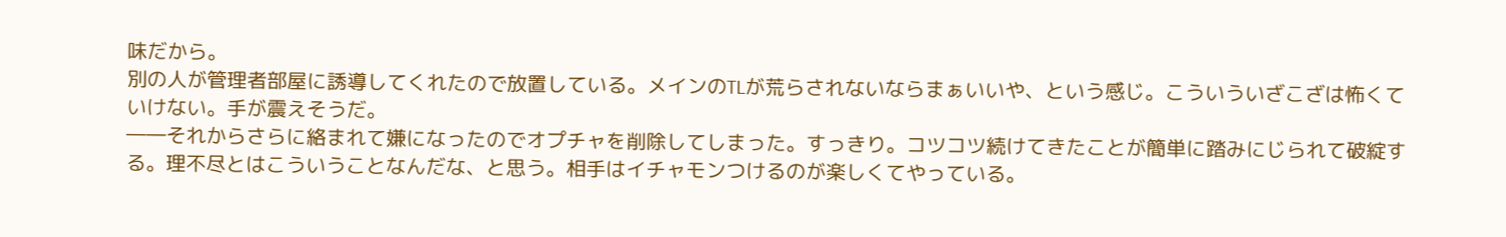味だから。
別の人が管理者部屋に誘導してくれたので放置している。メインのTLが荒らされないならまぁいいや、という感じ。こういういざこざは怖くていけない。手が震えそうだ。
――それからさらに絡まれて嫌になったのでオプチャを削除してしまった。すっきり。コツコツ続けてきたことが簡単に踏みにじられて破綻する。理不尽とはこういうことなんだな、と思う。相手はイチャモンつけるのが楽しくてやっている。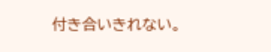付き合いきれない。